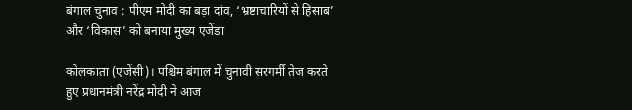बंगाल चुनाव : पीएम मोदी का बड़ा दांव, ‘भ्रष्टाचारियों से हिसाब’ और ‘विकास’ को बनाया मुख्य एजेंडा

कोलकाता (एजेंसी)। पश्चिम बंगाल में चुनावी सरगर्मी तेज करते हुए प्रधानमंत्री नरेंद्र मोदी ने आज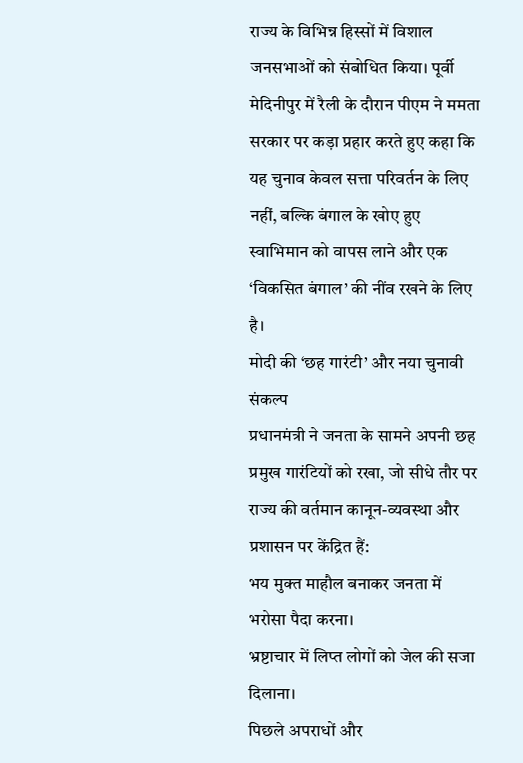राज्य के विभिन्न हिस्सों में विशाल जनसभाओं को संबोधित किया। पूर्वी मेदिनीपुर में रैली के दौरान पीएम ने ममता सरकार पर कड़ा प्रहार करते हुए कहा कि यह चुनाव केवल सत्ता परिवर्तन के लिए नहीं, बल्कि बंगाल के खोए हुए स्वाभिमान को वापस लाने और एक ‘विकसित बंगाल’ की नींव रखने के लिए है।
मोदी की ‘छह गारंटी’ और नया चुनावी संकल्प
प्रधानमंत्री ने जनता के सामने अपनी छह प्रमुख गारंटियों को रखा, जो सीधे तौर पर राज्य की वर्तमान कानून-व्यवस्था और प्रशासन पर केंद्रित हैं:
भय मुक्त माहौल बनाकर जनता में भरोसा पैदा करना।
भ्रष्टाचार में लिप्त लोगों को जेल की सजा दिलाना।
पिछले अपराधों और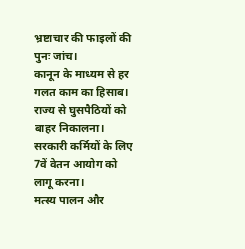भ्रष्टाचार की फाइलों की पुनः जांच।
कानून के माध्यम से हर गलत काम का हिसाब।
राज्य से घुसपैठियों को बाहर निकालना।
सरकारी कर्मियों के लिए 7वें वेतन आयोग को लागू करना।
मत्स्य पालन और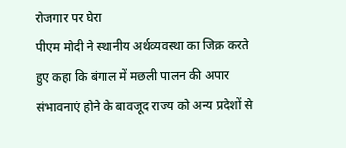रोजगार पर घेरा
पीएम मोदी ने स्थानीय अर्थव्यवस्था का जिक्र करते हुए कहा कि बंगाल में मछली पालन की अपार संभावनाएं होने के बावजूद राज्य को अन्य प्रदेशों से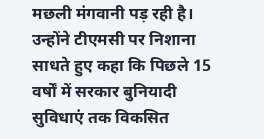मछली मंगवानी पड़ रही है। उन्होंने टीएमसी पर निशाना साधते हुए कहा कि पिछले 15 वर्षों में सरकार बुनियादी सुविधाएं तक विकसित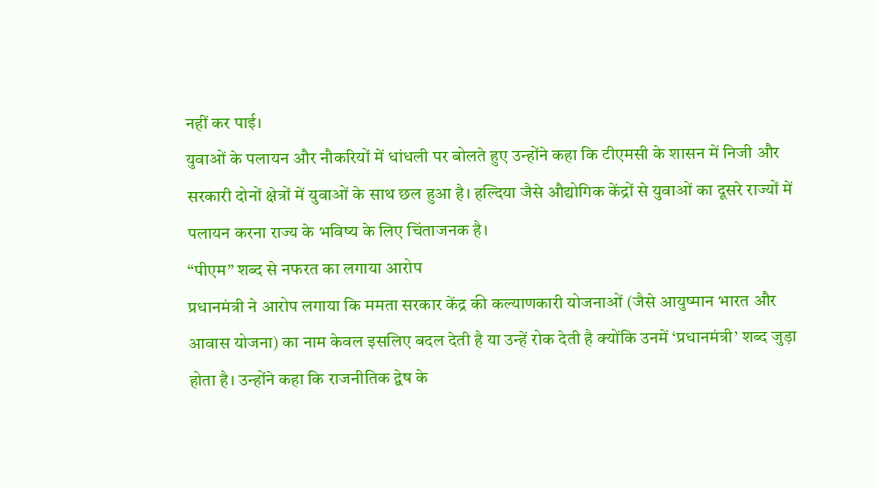नहीं कर पाई।
युवाओं के पलायन और नौकरियों में धांधली पर बोलते हुए उन्होंने कहा कि टीएमसी के शासन में निजी और सरकारी दोनों क्षेत्रों में युवाओं के साथ छल हुआ है। हल्दिया जैसे औद्योगिक केंद्रों से युवाओं का दूसरे राज्यों में पलायन करना राज्य के भविष्य के लिए चिंताजनक है।
“पीएम” शब्द से नफरत का लगाया आरोप
प्रधानमंत्री ने आरोप लगाया कि ममता सरकार केंद्र की कल्याणकारी योजनाओं (जैसे आयुष्मान भारत और आवास योजना) का नाम केवल इसलिए बदल देती है या उन्हें रोक देती है क्योंकि उनमें ‘प्रधानमंत्री’ शब्द जुड़ा होता है। उन्होंने कहा कि राजनीतिक द्वेष के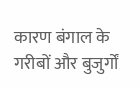कारण बंगाल के गरीबों और बुजुर्गों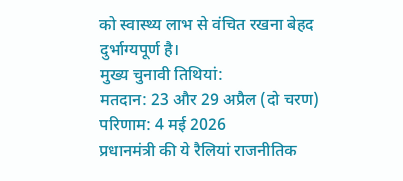को स्वास्थ्य लाभ से वंचित रखना बेहद दुर्भाग्यपूर्ण है।
मुख्य चुनावी तिथियां:
मतदान: 23 और 29 अप्रैल (दो चरण)
परिणाम: 4 मई 2026
प्रधानमंत्री की ये रैलियां राजनीतिक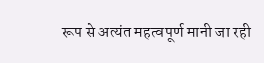रूप से अत्यंत महत्वपूर्ण मानी जा रही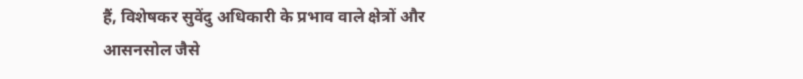हैं, विशेषकर सुवेंदु अधिकारी के प्रभाव वाले क्षेत्रों और आसनसोल जैसे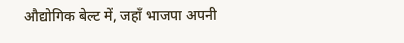औद्योगिक बेल्ट में, जहाँ भाजपा अपनी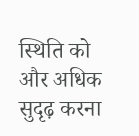स्थिति को और अधिक सुदृढ़ करना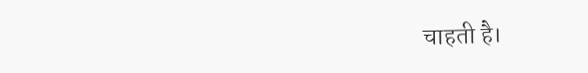चाहती है।